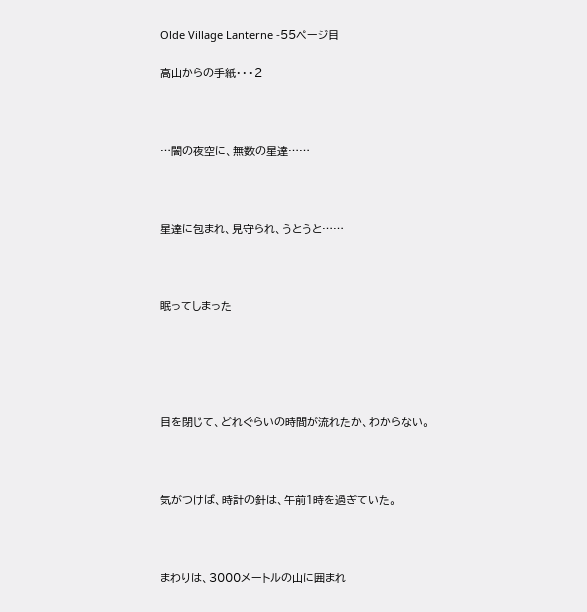Olde Village Lanterne -55ページ目

高山からの手紙・・・2



…闇の夜空に、無数の星達……



星達に包まれ、見守られ、うとうと……



眠ってしまった





目を閉じて、どれぐらいの時間が流れたか、わからない。



気がつけば、時計の針は、午前1時を過ぎていた。



まわりは、3000メートルの山に囲まれ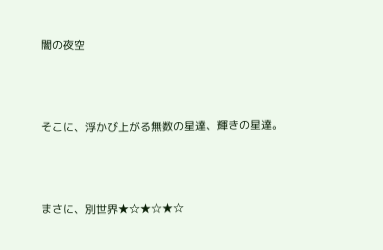闇の夜空



そこに、浮かび上がる無数の星達、輝きの星達。



まさに、別世界★☆★☆★☆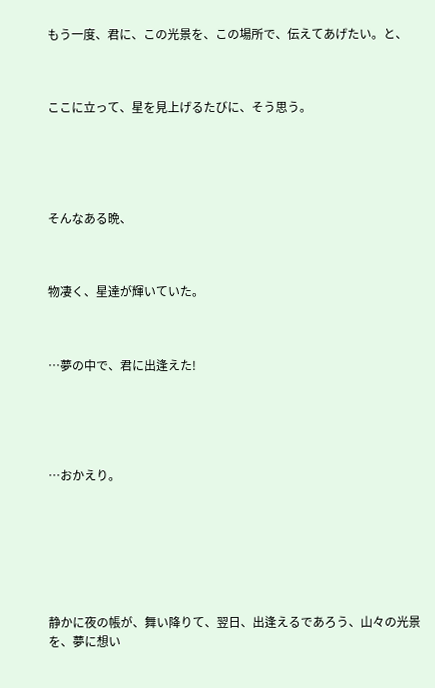もう一度、君に、この光景を、この場所で、伝えてあげたい。と、



ここに立って、星を見上げるたびに、そう思う。





そんなある晩、



物凄く、星達が輝いていた。



…夢の中で、君に出逢えた!





…おかえり。







静かに夜の帳が、舞い降りて、翌日、出逢えるであろう、山々の光景を、夢に想い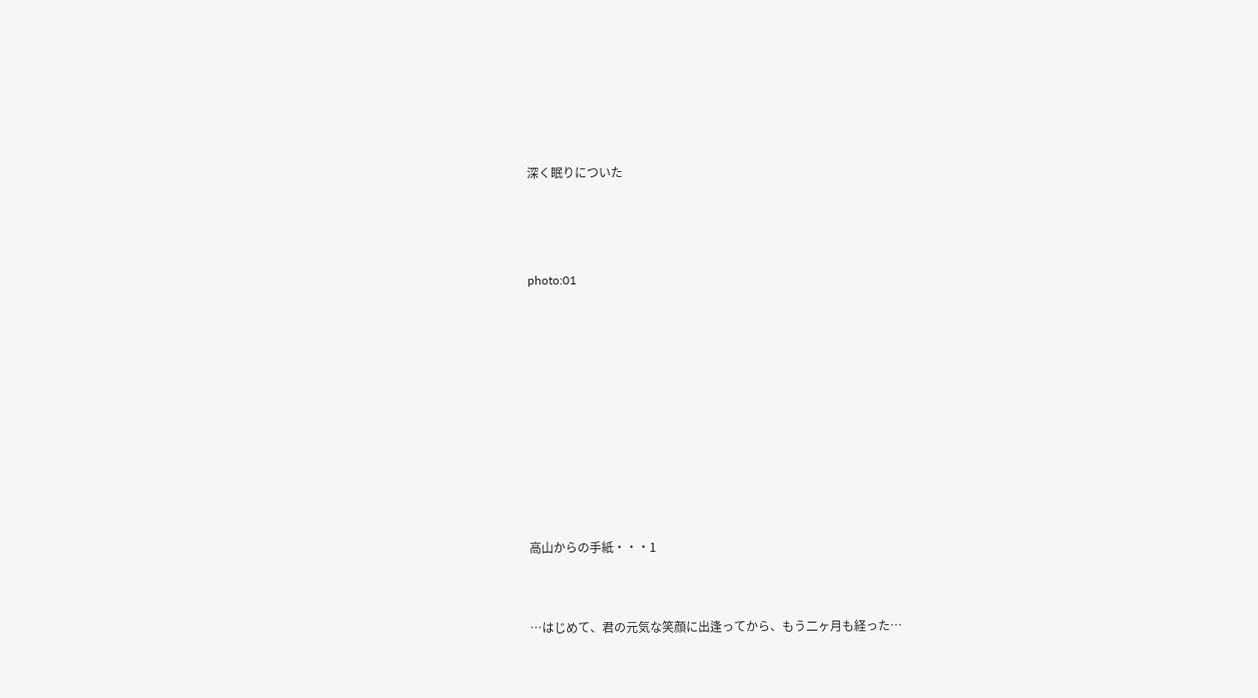深く眠りについた



photo:01









高山からの手紙・・・1


…はじめて、君の元気な笑顔に出逢ってから、もう二ヶ月も経った…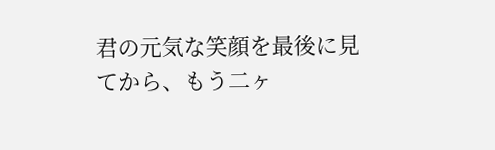君の元気な笑顔を最後に見てから、もう二ヶ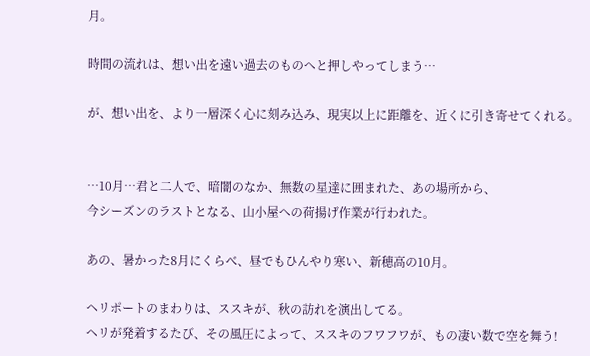月。

時間の流れは、想い出を遠い過去のものへと押しやってしまう…

が、想い出を、より一層深く心に刻み込み、現実以上に距離を、近くに引き寄せてくれる。


…10月…君と二人で、暗闇のなか、無数の星達に囲まれた、あの場所から、
今シーズンのラストとなる、山小屋への荷揚げ作業が行われた。

あの、暑かった8月にくらべ、昼でもひんやり寒い、新穂高の10月。

ヘリポートのまわりは、ススキが、秋の訪れを演出してる。
ヘリが発着するたび、その風圧によって、ススキのフワフワが、もの凄い数で空を舞う!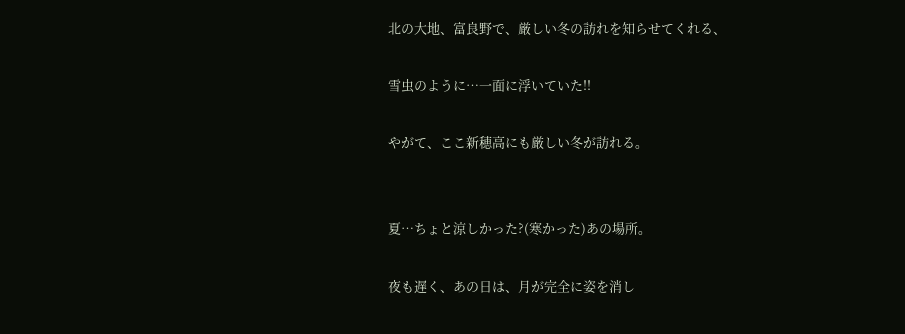北の大地、富良野で、厳しい冬の訪れを知らせてくれる、

雪虫のように…一面に浮いていた!!

やがて、ここ新穂高にも厳しい冬が訪れる。


夏…ちょと涼しかった?(寒かった)あの場所。

夜も遅く、あの日は、月が完全に姿を消し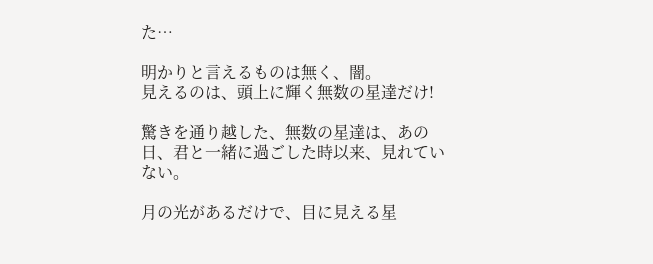た…

明かりと言えるものは無く、闇。
見えるのは、頭上に輝く無数の星達だけ!

驚きを通り越した、無数の星達は、あの日、君と一緒に過ごした時以来、見れていない。

月の光があるだけで、目に見える星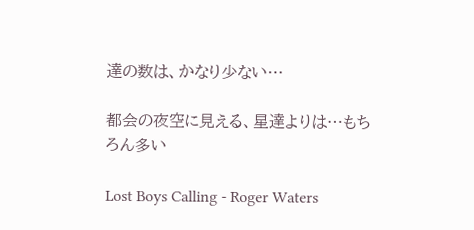達の数は、かなり少ない…

都会の夜空に見える、星達よりは…もちろん多い

Lost Boys Calling - Roger Waters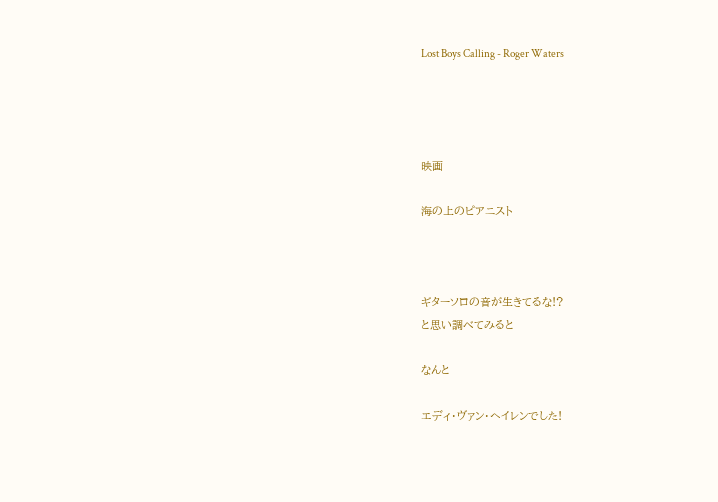Lost Boys Calling - Roger Waters




映画

海の上のピアニスト



ギターソロの音が生きてるな!?
と思い調べてみると

なんと

エディ・ヴァン・ヘイレンでした!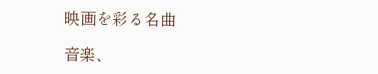映画を彩る名曲

音楽、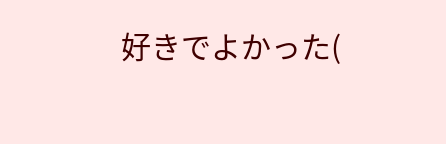好きでよかった(